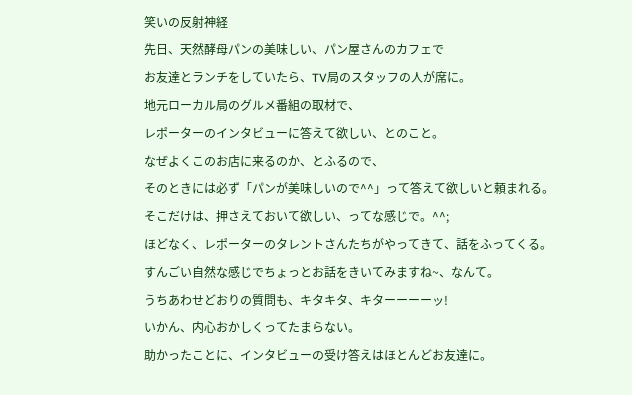笑いの反射神経
先日、天然酵母パンの美味しい、パン屋さんのカフェで
お友達とランチをしていたら、TV局のスタッフの人が席に。
地元ローカル局のグルメ番組の取材で、
レポーターのインタビューに答えて欲しい、とのこと。
なぜよくこのお店に来るのか、とふるので、
そのときには必ず「パンが美味しいので^^」って答えて欲しいと頼まれる。
そこだけは、押さえておいて欲しい、ってな感じで。^^;
ほどなく、レポーターのタレントさんたちがやってきて、話をふってくる。
すんごい自然な感じでちょっとお話をきいてみますね~、なんて。
うちあわせどおりの質問も、キタキタ、キターーーーッ!
いかん、内心おかしくってたまらない。
助かったことに、インタビューの受け答えはほとんどお友達に。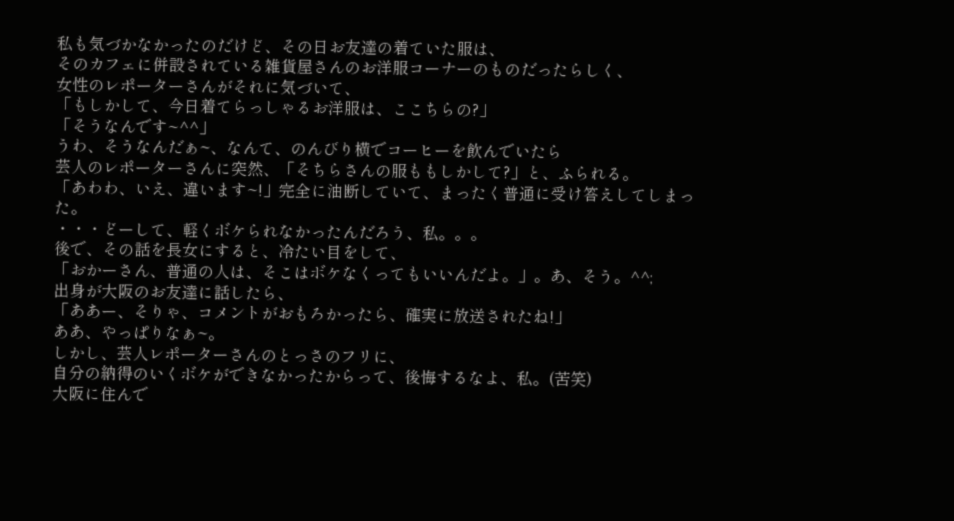私も気づかなかったのだけど、その日お友達の着ていた服は、
そのカフェに併設されている雑貨屋さんのお洋服コーナーのものだったらしく、
女性のレポーターさんがそれに気づいて、
「もしかして、今日着てらっしゃるお洋服は、ここちらの?」
「そうなんです~^^」
うわ、そうなんだぁ~、なんて、のんびり横でコーヒーを飲んでいたら
芸人のレポーターさんに突然、「そちらさんの服ももしかして?」と、ふられる。
「あわわ、いえ、違います~!」完全に油断していて、まったく普通に受け答えしてしまった。
・・・どーして、軽くボケられなかったんだろう、私。。。
後で、その話を長女にすると、冷たい目をして、
「おかーさん、普通の人は、そこはボケなくってもいいんだよ。」。あ、そう。^^;
出身が大阪のお友達に話したら、
「ああー、そりゃ、コメントがおもろかったら、確実に放送されたね!」
ああ、やっぱりなぁ~。
しかし、芸人レポーターさんのとっさのフリに、
自分の納得のいくボケができなかったからって、後悔するなよ、私。(苦笑)
大阪に住んで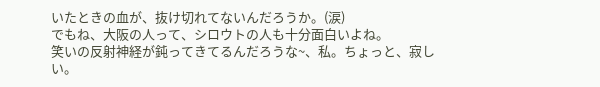いたときの血が、抜け切れてないんだろうか。(涙)
でもね、大阪の人って、シロウトの人も十分面白いよね。
笑いの反射神経が鈍ってきてるんだろうな~、私。ちょっと、寂しい。